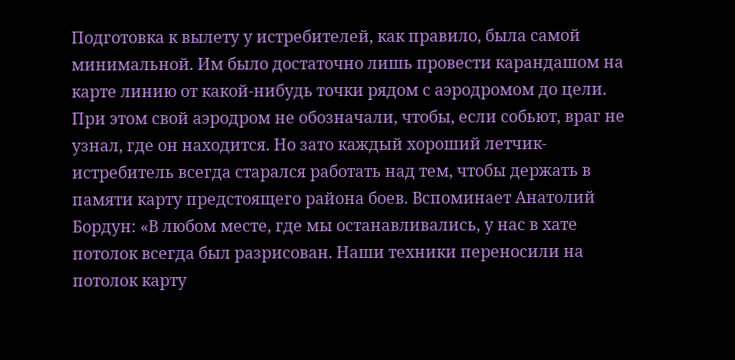Подготовка к вылету у истребителей, как правило, была самой минимальной. Им было достаточно лишь провести карандашом на карте линию от какой-нибудь точки рядом с аэродромом до цели. При этом свой аэродром не обозначали, чтобы, если собьют, враг не узнал, где он находится. Но зато каждый хороший летчик-истребитель всегда старался работать над тем, чтобы держать в памяти карту предстоящего района боев. Вспоминает Анатолий Бордун: «В любом месте, где мы останавливались, у нас в хате потолок всегда был разрисован. Наши техники переносили на потолок карту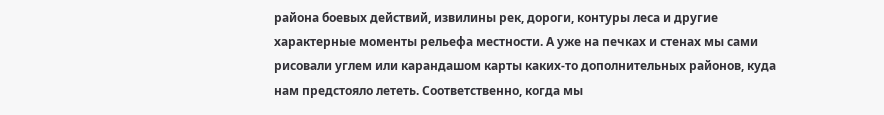района боевых действий, извилины рек, дороги, контуры леса и другие характерные моменты рельефа местности. А уже на печках и стенах мы сами рисовали углем или карандашом карты каких-то дополнительных районов, куда нам предстояло лететь. Соответственно, когда мы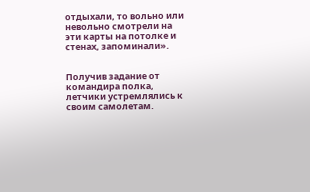отдыхали, то вольно или невольно смотрели на эти карты на потолке и стенах, запоминали».


Получив задание от командира полка, летчики устремлялись к своим самолетам.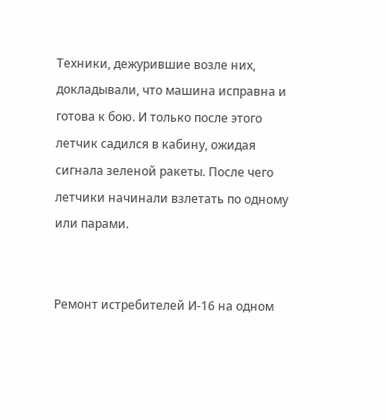Техники, дежурившие возле них, докладывали, что машина исправна и готова к бою. И только после этого летчик садился в кабину, ожидая сигнала зеленой ракеты. После чего летчики начинали взлетать по одному или парами.


Ремонт истребителей И-16 на одном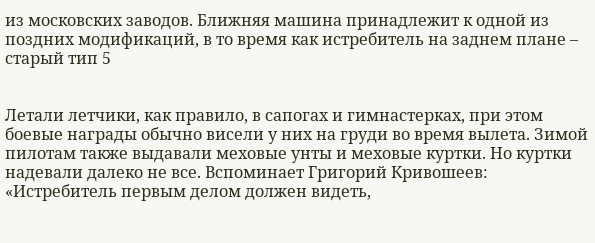из московских заводов. Ближняя машина принадлежит к одной из поздних модификаций, в то время как истребитель на заднем плане – старый тип 5


Летали летчики, как правило, в сапогах и гимнастерках, при этом боевые награды обычно висели у них на груди во время вылета. Зимой пилотам также выдавали меховые унты и меховые куртки. Но куртки надевали далеко не все. Вспоминает Григорий Кривошеев: «Истребитель первым делом должен видеть,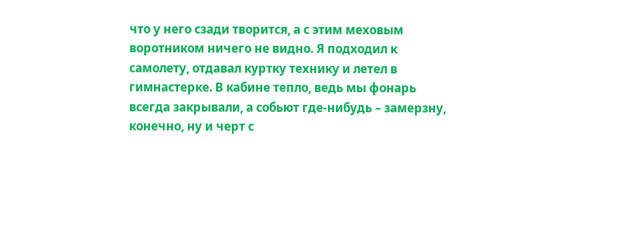что у него сзади творится, а с этим меховым воротником ничего не видно. Я подходил к самолету, отдавал куртку технику и летел в гимнастерке. В кабине тепло, ведь мы фонарь всегда закрывали, а собьют где-нибудь – замерзну, конечно, ну и черт с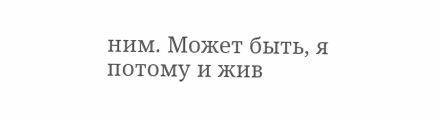ним. Может быть, я потому и жив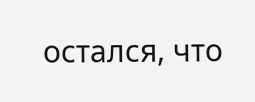остался, что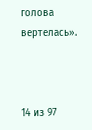голова вертелась».



14 из 97